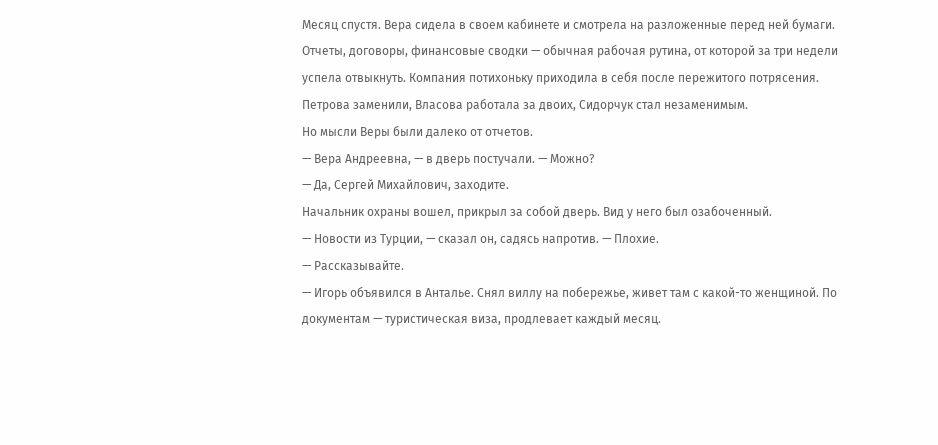Месяц спустя. Вера сидела в своем кабинете и смотрела на разложенные перед ней бумаги. Отчеты, договоры, финансовые сводки — обычная рабочая рутина, от которой за три недели успела отвыкнуть. Компания потихоньку приходила в себя после пережитого потрясения. Петрова заменили, Власова работала за двоих, Сидорчук стал незаменимым.
Но мысли Веры были далеко от отчетов.
— Вера Андреевна, — в дверь постучали. — Можно?
— Да, Сергей Михайлович, заходите.
Начальник охраны вошел, прикрыл за собой дверь. Вид у него был озабоченный.
— Новости из Турции, — сказал он, садясь напротив. — Плохие.
— Рассказывайте.
— Игорь объявился в Анталье. Снял виллу на побережье, живет там с какой-то женщиной. По документам — туристическая виза, продлевает каждый месяц.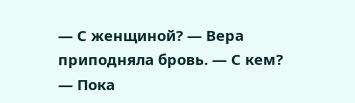— С женщиной? — Вера приподняла бровь. — С кем?
— Пока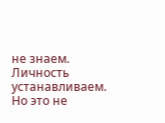не знаем. Личность устанавливаем. Но это не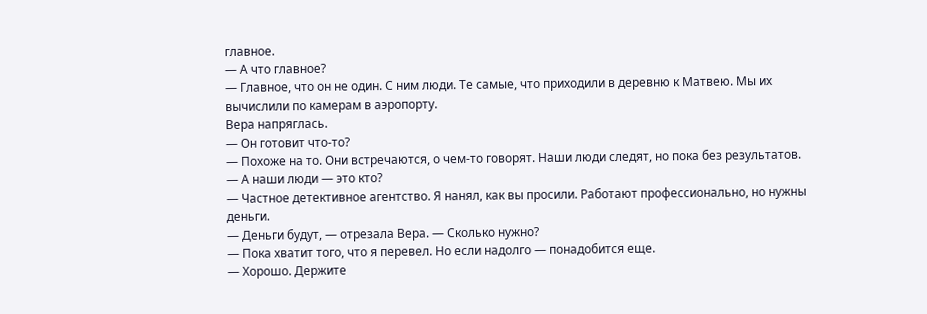главное.
— А что главное?
— Главное, что он не один. С ним люди. Те самые, что приходили в деревню к Матвею. Мы их вычислили по камерам в аэропорту.
Вера напряглась.
— Он готовит что-то?
— Похоже на то. Они встречаются, о чем-то говорят. Наши люди следят, но пока без результатов.
— А наши люди — это кто?
— Частное детективное агентство. Я нанял, как вы просили. Работают профессионально, но нужны деньги.
— Деньги будут, — отрезала Вера. — Сколько нужно?
— Пока хватит того, что я перевел. Но если надолго — понадобится еще.
— Хорошо. Держите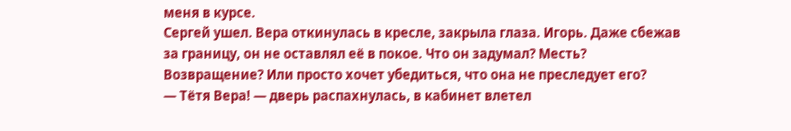меня в курсе.
Сергей ушел. Вера откинулась в кресле, закрыла глаза. Игорь. Даже сбежав за границу, он не оставлял её в покое. Что он задумал? Месть? Возвращение? Или просто хочет убедиться, что она не преследует его?
— Тётя Вера! — дверь распахнулась, в кабинет влетел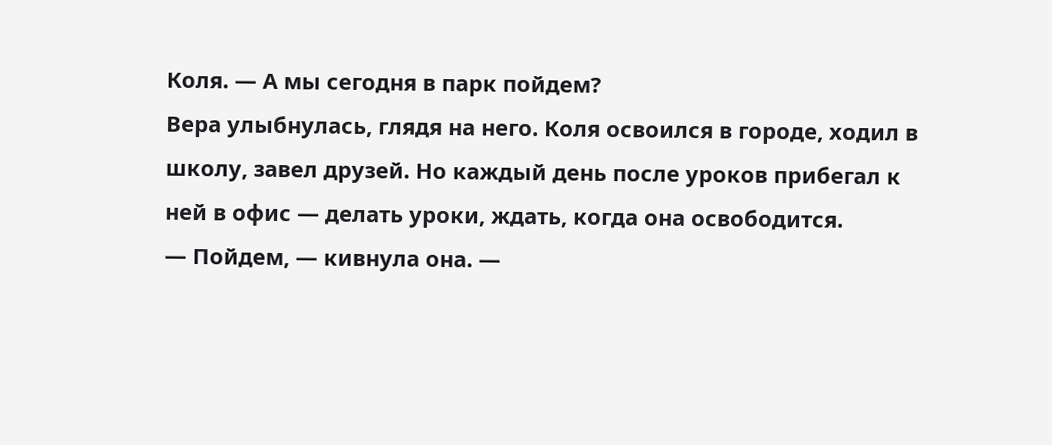Коля. — А мы сегодня в парк пойдем?
Вера улыбнулась, глядя на него. Коля освоился в городе, ходил в школу, завел друзей. Но каждый день после уроков прибегал к ней в офис — делать уроки, ждать, когда она освободится.
— Пойдем, — кивнула она. —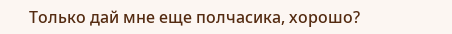Только дай мне еще полчасика, хорошо?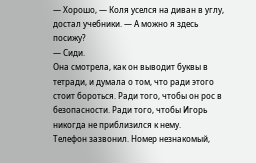— Хорошо, — Коля уселся на диван в углу, достал учебники. — А можно я здесь посижу?
— Сиди.
Она смотрела, как он выводит буквы в тетради, и думала о том, что ради этого стоит бороться. Ради того, чтобы он рос в безопасности. Ради того, чтобы Игорь никогда не приблизился к нему.
Телефон зазвонил. Номер незнакомый,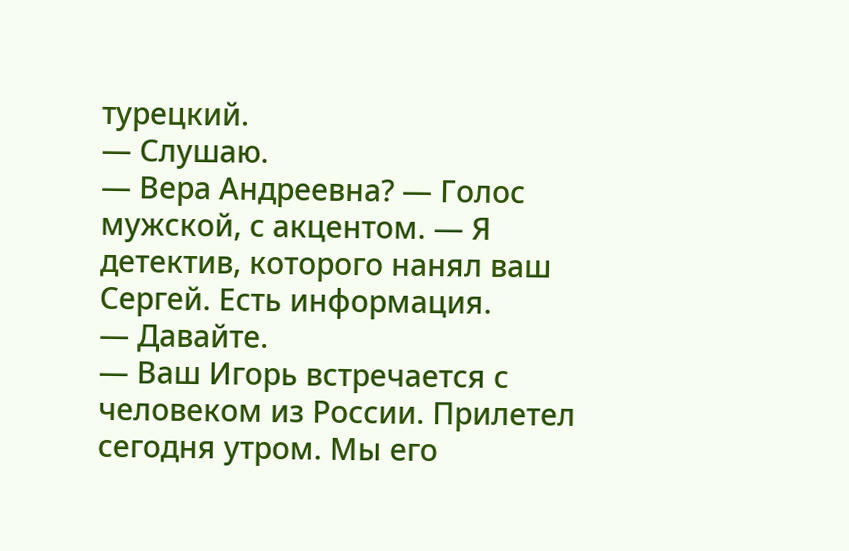турецкий.
— Слушаю.
— Вера Андреевна? — Голос мужской, с акцентом. — Я детектив, которого нанял ваш Сергей. Есть информация.
— Давайте.
— Ваш Игорь встречается с человеком из России. Прилетел сегодня утром. Мы его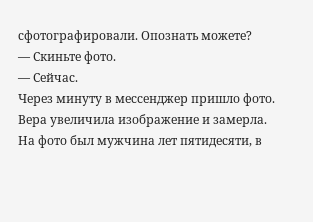сфотографировали. Опознать можете?
— Скиньте фото.
— Сейчас.
Через минуту в мессенджер пришло фото. Вера увеличила изображение и замерла.
На фото был мужчина лет пятидесяти, в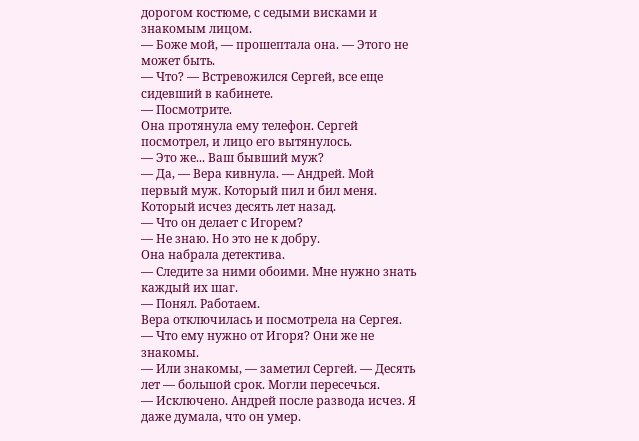дорогом костюме, с седыми висками и знакомым лицом.
— Боже мой, — прошептала она. — Этого не может быть.
— Что? — Встревожился Сергей, все еще сидевший в кабинете.
— Посмотрите.
Она протянула ему телефон. Сергей посмотрел, и лицо его вытянулось.
— Это же... Ваш бывший муж?
— Да, — Вера кивнула. — Андрей. Мой первый муж. Который пил и бил меня. Который исчез десять лет назад.
— Что он делает с Игорем?
— Не знаю. Но это не к добру.
Она набрала детектива.
— Следите за ними обоими. Мне нужно знать каждый их шаг.
— Понял. Работаем.
Вера отключилась и посмотрела на Сергея.
— Что ему нужно от Игоря? Они же не знакомы.
— Или знакомы, — заметил Сергей. — Десять лет — большой срок. Могли пересечься.
— Исключено. Андрей после развода исчез. Я даже думала, что он умер.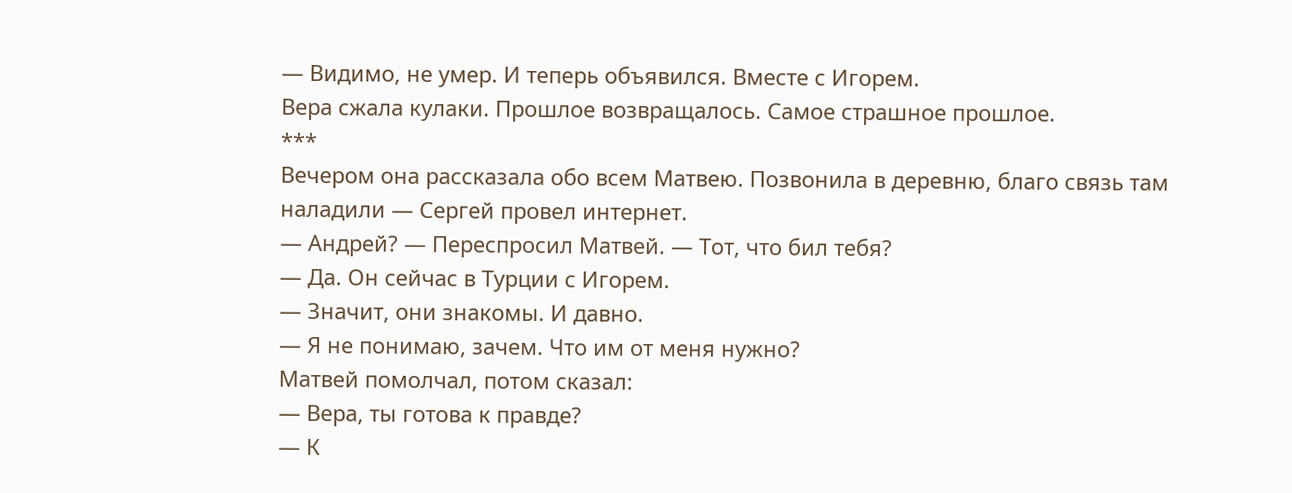— Видимо, не умер. И теперь объявился. Вместе с Игорем.
Вера сжала кулаки. Прошлое возвращалось. Самое страшное прошлое.
***
Вечером она рассказала обо всем Матвею. Позвонила в деревню, благо связь там наладили — Сергей провел интернет.
— Андрей? — Переспросил Матвей. — Тот, что бил тебя?
— Да. Он сейчас в Турции с Игорем.
— Значит, они знакомы. И давно.
— Я не понимаю, зачем. Что им от меня нужно?
Матвей помолчал, потом сказал:
— Вера, ты готова к правде?
— К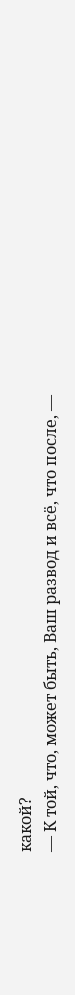какой?
— К той, что, может быть, Ваш развод и всё, что после, —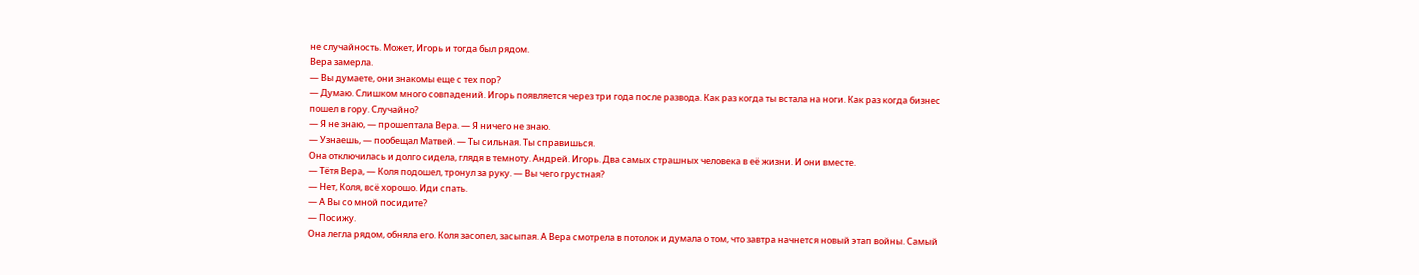не случайность. Может, Игорь и тогда был рядом.
Вера замерла.
— Вы думаете, они знакомы еще с тех пор?
— Думаю. Слишком много совпадений. Игорь появляется через три года после развода. Как раз когда ты встала на ноги. Как раз когда бизнес пошел в гору. Случайно?
— Я не знаю, — прошептала Вера. — Я ничего не знаю.
— Узнаешь, — пообещал Матвей. — Ты сильная. Ты справишься.
Она отключилась и долго сидела, глядя в темноту. Андрей. Игорь. Два самых страшных человека в её жизни. И они вместе.
— Тётя Вера, — Коля подошел, тронул за руку. — Вы чего грустная?
— Нет, Коля, всё хорошо. Иди спать.
— А Вы со мной посидите?
— Посижу.
Она легла рядом, обняла его. Коля засопел, засыпая. А Вера смотрела в потолок и думала о том, что завтра начнется новый этап войны. Самый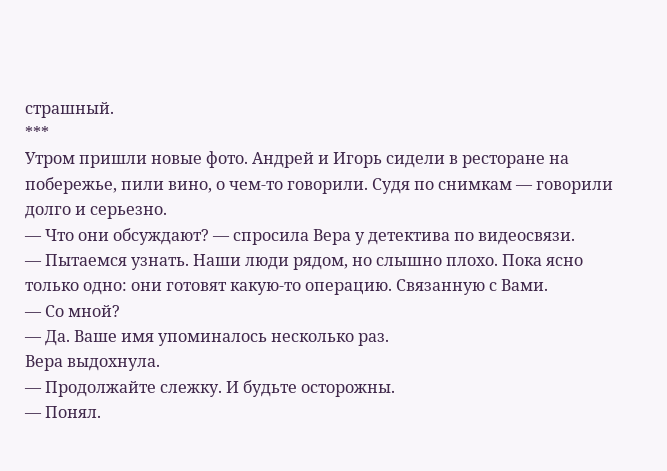страшный.
***
Утром пришли новые фото. Андрей и Игорь сидели в ресторане на побережье, пили вино, о чем-то говорили. Судя по снимкам — говорили долго и серьезно.
— Что они обсуждают? — спросила Вера у детектива по видеосвязи.
— Пытаемся узнать. Наши люди рядом, но слышно плохо. Пока ясно только одно: они готовят какую-то операцию. Связанную с Вами.
— Со мной?
— Да. Ваше имя упоминалось несколько раз.
Вера выдохнула.
— Продолжайте слежку. И будьте осторожны.
— Понял.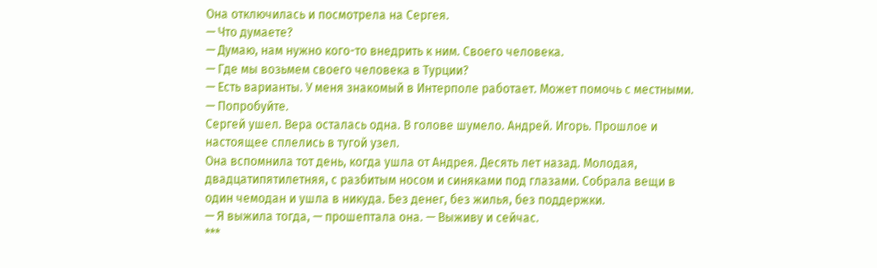Она отключилась и посмотрела на Сергея.
— Что думаете?
— Думаю, нам нужно кого-то внедрить к ним. Своего человека.
— Где мы возьмем своего человека в Турции?
— Есть варианты. У меня знакомый в Интерполе работает. Может помочь с местными.
— Попробуйте.
Сергей ушел. Вера осталась одна. В голове шумело. Андрей. Игорь. Прошлое и настоящее сплелись в тугой узел.
Она вспомнила тот день, когда ушла от Андрея. Десять лет назад. Молодая, двадцатипятилетняя, с разбитым носом и синяками под глазами. Собрала вещи в один чемодан и ушла в никуда. Без денег, без жилья, без поддержки.
— Я выжила тогда, — прошептала она. — Выживу и сейчас.
***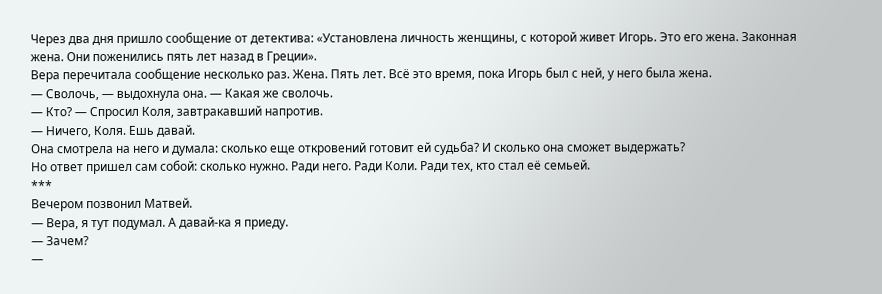Через два дня пришло сообщение от детектива: «Установлена личность женщины, с которой живет Игорь. Это его жена. Законная жена. Они поженились пять лет назад в Греции».
Вера перечитала сообщение несколько раз. Жена. Пять лет. Всё это время, пока Игорь был с ней, у него была жена.
— Сволочь, — выдохнула она. — Какая же сволочь.
— Кто? — Спросил Коля, завтракавший напротив.
— Ничего, Коля. Ешь давай.
Она смотрела на него и думала: сколько еще откровений готовит ей судьба? И сколько она сможет выдержать?
Но ответ пришел сам собой: сколько нужно. Ради него. Ради Коли. Ради тех, кто стал её семьей.
***
Вечером позвонил Матвей.
— Вера, я тут подумал. А давай-ка я приеду.
— Зачем?
—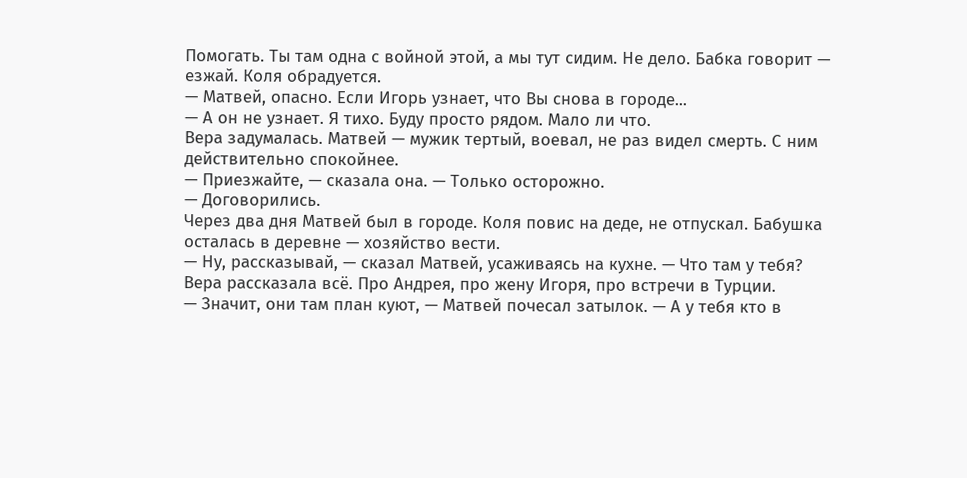Помогать. Ты там одна с войной этой, а мы тут сидим. Не дело. Бабка говорит — езжай. Коля обрадуется.
— Матвей, опасно. Если Игорь узнает, что Вы снова в городе...
— А он не узнает. Я тихо. Буду просто рядом. Мало ли что.
Вера задумалась. Матвей — мужик тертый, воевал, не раз видел смерть. С ним действительно спокойнее.
— Приезжайте, — сказала она. — Только осторожно.
— Договорились.
Через два дня Матвей был в городе. Коля повис на деде, не отпускал. Бабушка осталась в деревне — хозяйство вести.
— Ну, рассказывай, — сказал Матвей, усаживаясь на кухне. — Что там у тебя?
Вера рассказала всё. Про Андрея, про жену Игоря, про встречи в Турции.
— Значит, они там план куют, — Матвей почесал затылок. — А у тебя кто в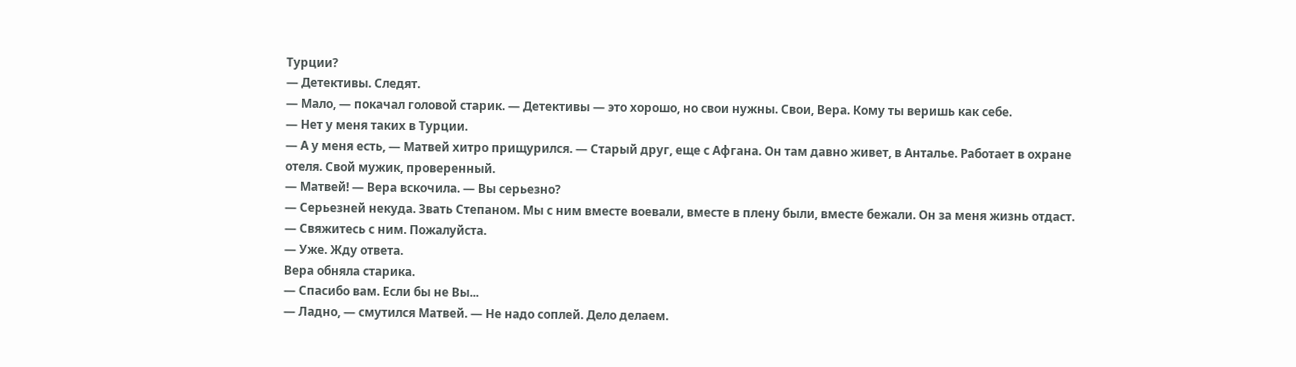Турции?
— Детективы. Следят.
— Мало, — покачал головой старик. — Детективы — это хорошо, но свои нужны. Свои, Вера. Кому ты веришь как себе.
— Нет у меня таких в Турции.
— А у меня есть, — Матвей хитро прищурился. — Старый друг, еще с Афгана. Он там давно живет, в Анталье. Работает в охране отеля. Свой мужик, проверенный.
— Матвей! — Вера вскочила. — Вы серьезно?
— Серьезней некуда. Звать Степаном. Мы с ним вместе воевали, вместе в плену были, вместе бежали. Он за меня жизнь отдаст.
— Свяжитесь с ним. Пожалуйста.
— Уже. Жду ответа.
Вера обняла старика.
— Спасибо вам. Если бы не Вы...
— Ладно, — смутился Матвей. — Не надо соплей. Дело делаем.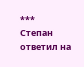***
Степан ответил на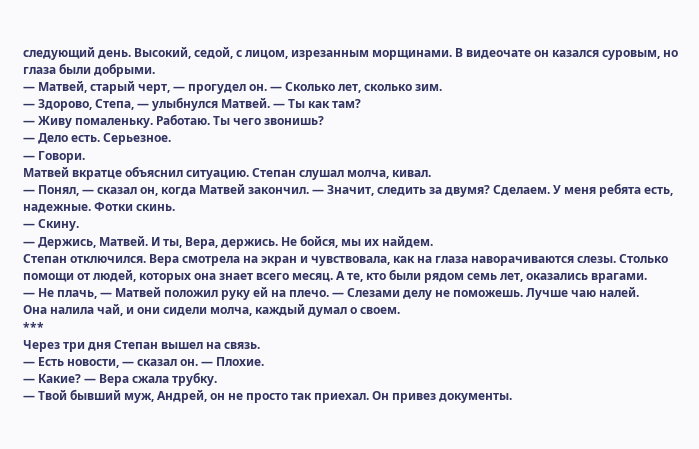следующий день. Высокий, седой, с лицом, изрезанным морщинами. В видеочате он казался суровым, но глаза были добрыми.
— Матвей, старый черт, — прогудел он. — Сколько лет, сколько зим.
— Здорово, Степа, — улыбнулся Матвей. — Ты как там?
— Живу помаленьку. Работаю. Ты чего звонишь?
— Дело есть. Серьезное.
— Говори.
Матвей вкратце объяснил ситуацию. Степан слушал молча, кивал.
— Понял, — сказал он, когда Матвей закончил. — Значит, следить за двумя? Сделаем. У меня ребята есть, надежные. Фотки скинь.
— Скину.
— Держись, Матвей. И ты, Вера, держись. Не бойся, мы их найдем.
Степан отключился. Вера смотрела на экран и чувствовала, как на глаза наворачиваются слезы. Столько помощи от людей, которых она знает всего месяц. А те, кто были рядом семь лет, оказались врагами.
— Не плачь, — Матвей положил руку ей на плечо. — Слезами делу не поможешь. Лучше чаю налей.
Она налила чай, и они сидели молча, каждый думал о своем.
***
Через три дня Степан вышел на связь.
— Есть новости, — сказал он. — Плохие.
— Какие? — Вера сжала трубку.
— Твой бывший муж, Андрей, он не просто так приехал. Он привез документы.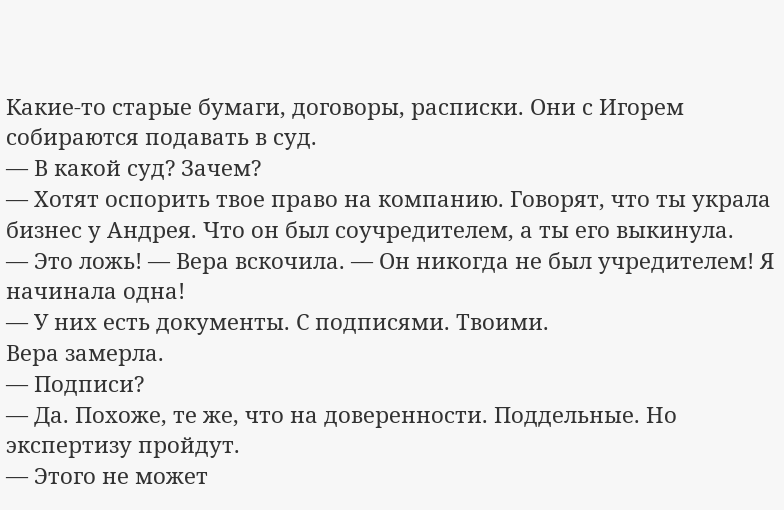Какие-то старые бумаги, договоры, расписки. Они с Игорем собираются подавать в суд.
— В какой суд? Зачем?
— Хотят оспорить твое право на компанию. Говорят, что ты украла бизнес у Андрея. Что он был соучредителем, а ты его выкинула.
— Это ложь! — Вера вскочила. — Он никогда не был учредителем! Я начинала одна!
— У них есть документы. С подписями. Твоими.
Вера замерла.
— Подписи?
— Да. Похоже, те же, что на доверенности. Поддельные. Но экспертизу пройдут.
— Этого не может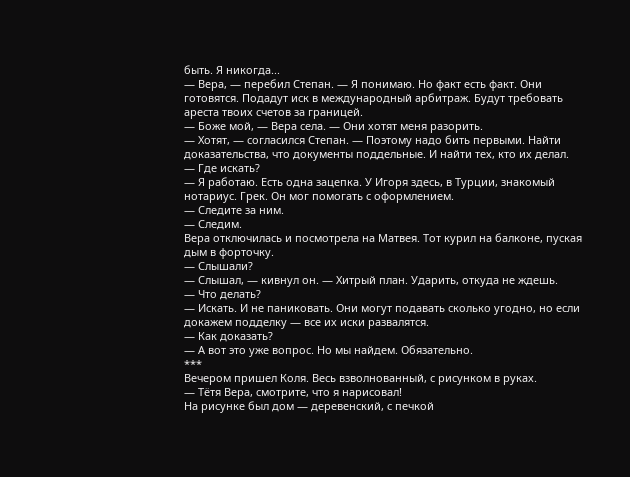быть. Я никогда...
— Вера, — перебил Степан. — Я понимаю. Но факт есть факт. Они готовятся. Подадут иск в международный арбитраж. Будут требовать ареста твоих счетов за границей.
— Боже мой, — Вера села. — Они хотят меня разорить.
— Хотят, — согласился Степан. — Поэтому надо бить первыми. Найти доказательства, что документы поддельные. И найти тех, кто их делал.
— Где искать?
— Я работаю. Есть одна зацепка. У Игоря здесь, в Турции, знакомый нотариус. Грек. Он мог помогать с оформлением.
— Следите за ним.
— Следим.
Вера отключилась и посмотрела на Матвея. Тот курил на балконе, пуская дым в форточку.
— Слышали?
— Слышал, — кивнул он. — Хитрый план. Ударить, откуда не ждешь.
— Что делать?
— Искать. И не паниковать. Они могут подавать сколько угодно, но если докажем подделку — все их иски развалятся.
— Как доказать?
— А вот это уже вопрос. Но мы найдем. Обязательно.
***
Вечером пришел Коля. Весь взволнованный, с рисунком в руках.
— Тётя Вера, смотрите, что я нарисовал!
На рисунке был дом — деревенский, с печкой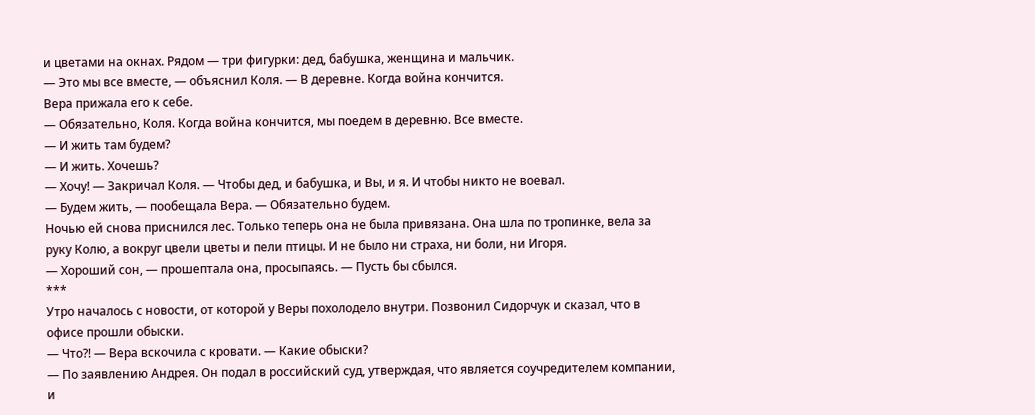и цветами на окнах. Рядом — три фигурки: дед, бабушка, женщина и мальчик.
— Это мы все вместе, — объяснил Коля. — В деревне. Когда война кончится.
Вера прижала его к себе.
— Обязательно, Коля. Когда война кончится, мы поедем в деревню. Все вместе.
— И жить там будем?
— И жить. Хочешь?
— Хочу! — Закричал Коля. — Чтобы дед, и бабушка, и Вы, и я. И чтобы никто не воевал.
— Будем жить, — пообещала Вера. — Обязательно будем.
Ночью ей снова приснился лес. Только теперь она не была привязана. Она шла по тропинке, вела за руку Колю, а вокруг цвели цветы и пели птицы. И не было ни страха, ни боли, ни Игоря.
— Хороший сон, — прошептала она, просыпаясь. — Пусть бы сбылся.
***
Утро началось с новости, от которой у Веры похолодело внутри. Позвонил Сидорчук и сказал, что в офисе прошли обыски.
— Что?! — Вера вскочила с кровати. — Какие обыски?
— По заявлению Андрея. Он подал в российский суд, утверждая, что является соучредителем компании, и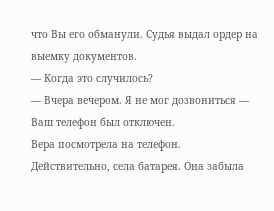что Вы его обманули. Судья выдал ордер на выемку документов.
— Когда это случилось?
— Вчера вечером. Я не мог дозвониться — Ваш телефон был отключен.
Вера посмотрела на телефон. Действительно, села батарея. Она забыла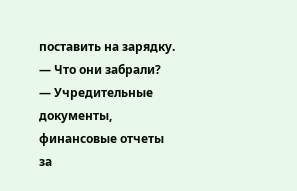поставить на зарядку.
— Что они забрали?
— Учредительные документы, финансовые отчеты за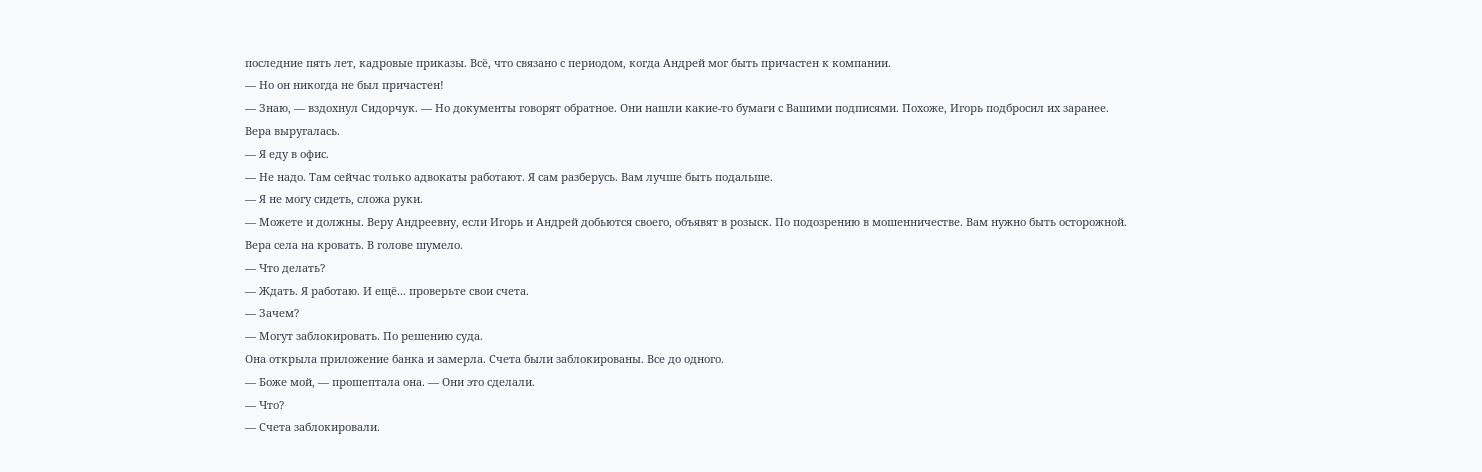последние пять лет, кадровые приказы. Всё, что связано с периодом, когда Андрей мог быть причастен к компании.
— Но он никогда не был причастен!
— Знаю, — вздохнул Сидорчук. — Но документы говорят обратное. Они нашли какие-то бумаги с Вашими подписями. Похоже, Игорь подбросил их заранее.
Вера выругалась.
— Я еду в офис.
— Не надо. Там сейчас только адвокаты работают. Я сам разберусь. Вам лучше быть подальше.
— Я не могу сидеть, сложа руки.
— Можете и должны. Веру Андреевну, если Игорь и Андрей добьются своего, объявят в розыск. По подозрению в мошенничестве. Вам нужно быть осторожной.
Вера села на кровать. В голове шумело.
— Что делать?
— Ждать. Я работаю. И ещё... проверьте свои счета.
— Зачем?
— Могут заблокировать. По решению суда.
Она открыла приложение банка и замерла. Счета были заблокированы. Все до одного.
— Боже мой, — прошептала она. — Они это сделали.
— Что?
— Счета заблокировали.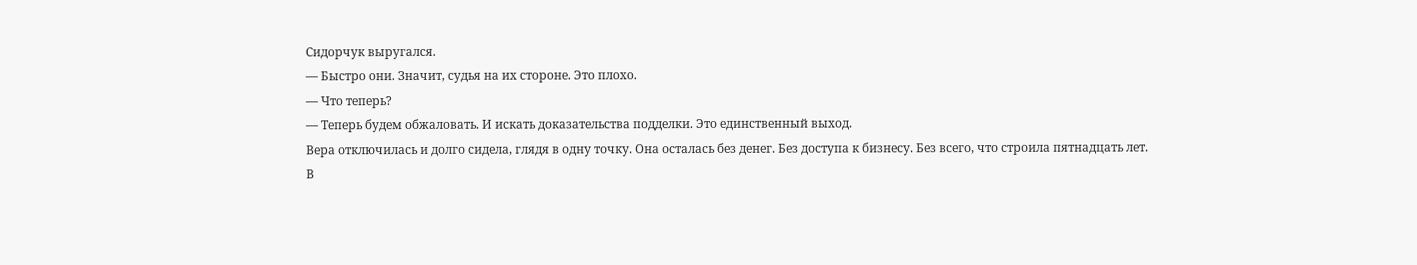Сидорчук выругался.
— Быстро они. Значит, судья на их стороне. Это плохо.
— Что теперь?
— Теперь будем обжаловать. И искать доказательства подделки. Это единственный выход.
Вера отключилась и долго сидела, глядя в одну точку. Она осталась без денег. Без доступа к бизнесу. Без всего, что строила пятнадцать лет.
В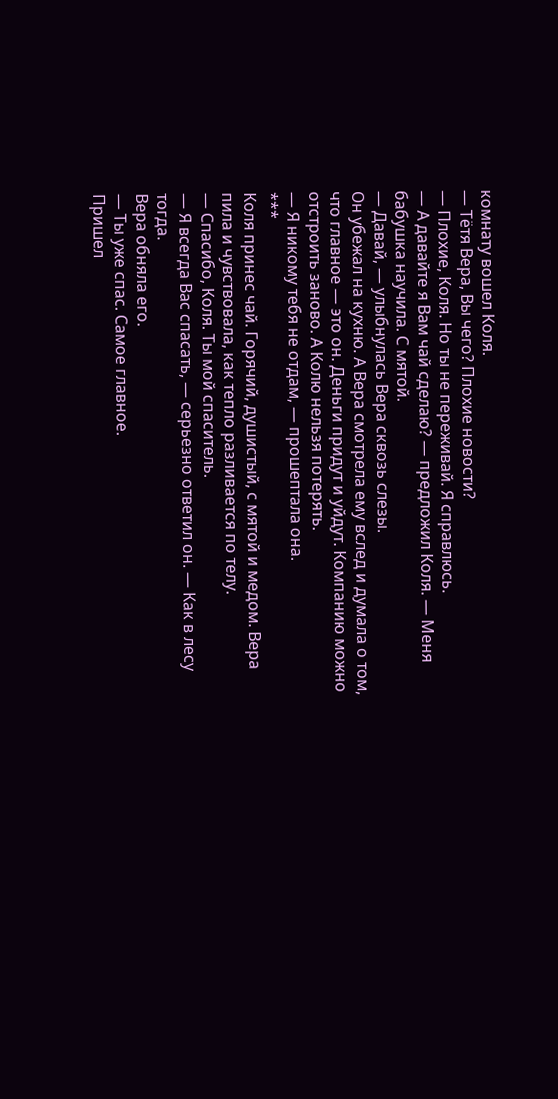комнату вошел Коля.
— Тётя Вера, Вы чего? Плохие новости?
— Плохие, Коля. Но ты не переживай. Я справлюсь.
— А давайте я Вам чай сделаю? — предложил Коля. — Меня бабушка научила. С мятой.
— Давай, — улыбнулась Вера сквозь слезы.
Он убежал на кухню. А Вера смотрела ему вслед и думала о том, что главное — это он. Деньги придут и уйдут. Компанию можно отстроить заново. А Колю нельзя потерять.
— Я никому тебя не отдам, — прошептала она.
***
Коля принес чай. Горячий, душистый, с мятой и медом. Вера пила и чувствовала, как тепло разливается по телу.
— Спасибо, Коля. Ты мой спаситель.
— Я всегда Вас спасать, — серьезно ответил он. — Как в лесу тогда.
Вера обняла его.
— Ты уже спас. Самое главное.
Пришел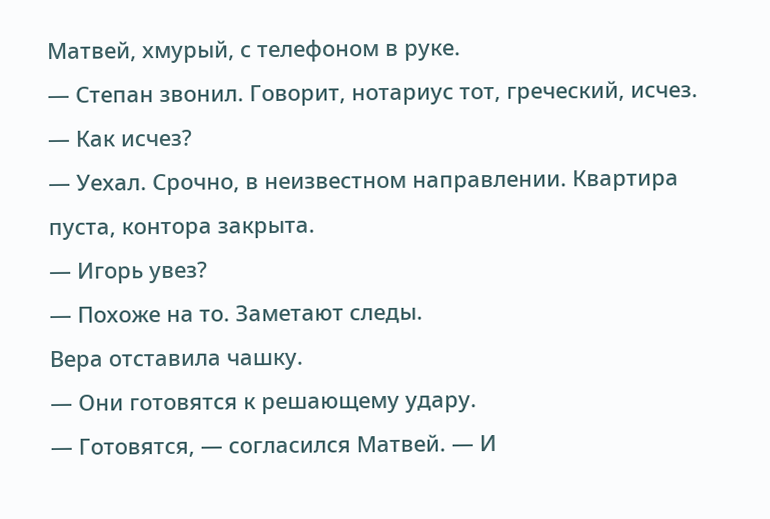Матвей, хмурый, с телефоном в руке.
— Степан звонил. Говорит, нотариус тот, греческий, исчез.
— Как исчез?
— Уехал. Срочно, в неизвестном направлении. Квартира пуста, контора закрыта.
— Игорь увез?
— Похоже на то. Заметают следы.
Вера отставила чашку.
— Они готовятся к решающему удару.
— Готовятся, — согласился Матвей. — И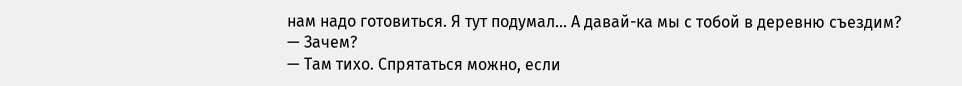нам надо готовиться. Я тут подумал... А давай-ка мы с тобой в деревню съездим?
— Зачем?
— Там тихо. Спрятаться можно, если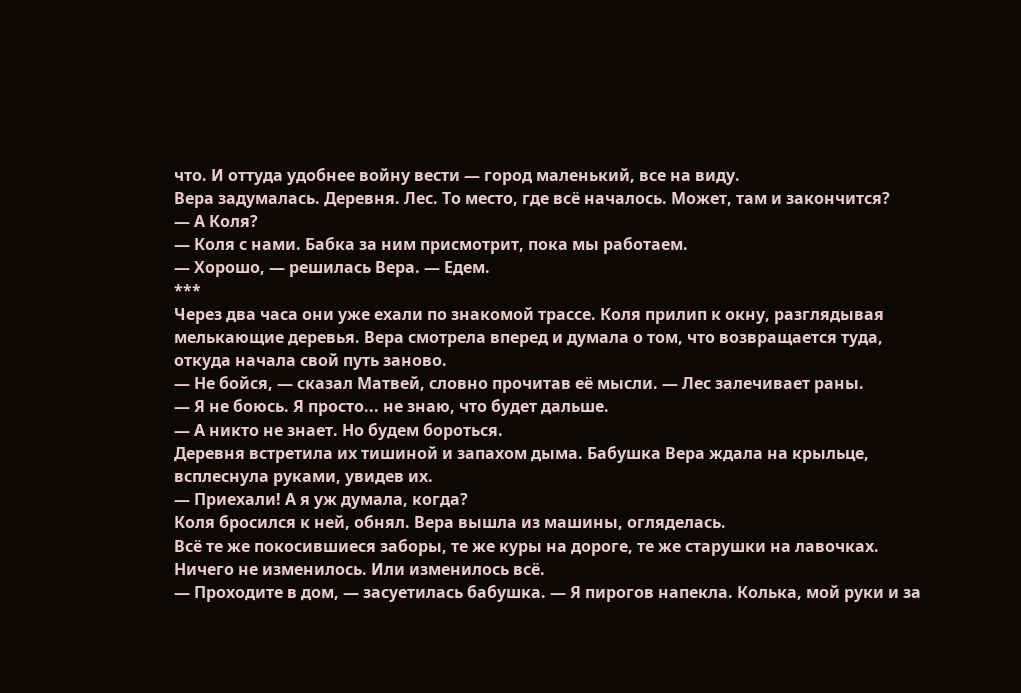что. И оттуда удобнее войну вести — город маленький, все на виду.
Вера задумалась. Деревня. Лес. То место, где всё началось. Может, там и закончится?
— А Коля?
— Коля с нами. Бабка за ним присмотрит, пока мы работаем.
— Хорошо, — решилась Вера. — Едем.
***
Через два часа они уже ехали по знакомой трассе. Коля прилип к окну, разглядывая мелькающие деревья. Вера смотрела вперед и думала о том, что возвращается туда, откуда начала свой путь заново.
— Не бойся, — сказал Матвей, словно прочитав её мысли. — Лес залечивает раны.
— Я не боюсь. Я просто... не знаю, что будет дальше.
— А никто не знает. Но будем бороться.
Деревня встретила их тишиной и запахом дыма. Бабушка Вера ждала на крыльце, всплеснула руками, увидев их.
— Приехали! А я уж думала, когда?
Коля бросился к ней, обнял. Вера вышла из машины, огляделась.
Всё те же покосившиеся заборы, те же куры на дороге, те же старушки на лавочках. Ничего не изменилось. Или изменилось всё.
— Проходите в дом, — засуетилась бабушка. — Я пирогов напекла. Колька, мой руки и за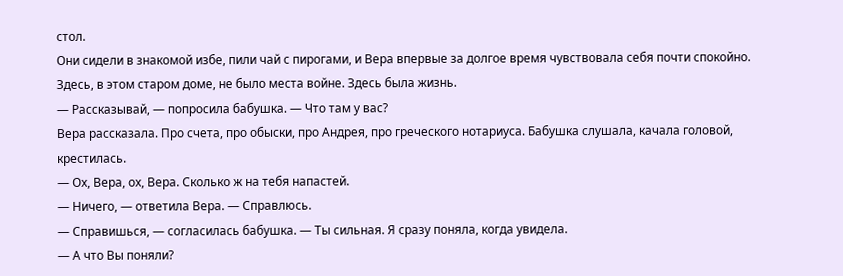стол.
Они сидели в знакомой избе, пили чай с пирогами, и Вера впервые за долгое время чувствовала себя почти спокойно. Здесь, в этом старом доме, не было места войне. Здесь была жизнь.
— Рассказывай, — попросила бабушка. — Что там у вас?
Вера рассказала. Про счета, про обыски, про Андрея, про греческого нотариуса. Бабушка слушала, качала головой, крестилась.
— Ох, Вера, ох, Вера. Сколько ж на тебя напастей.
— Ничего, — ответила Вера. — Справлюсь.
— Справишься, — согласилась бабушка. — Ты сильная. Я сразу поняла, когда увидела.
— А что Вы поняли?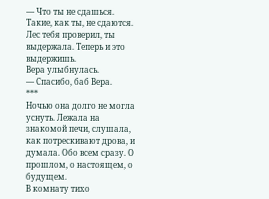— Что ты не сдашься. Такие, как ты, не сдаются. Лес тебя проверил, ты выдержала. Теперь и это выдержишь.
Вера улыбнулась.
— Спасибо, баб Вера.
***
Ночью она долго не могла уснуть. Лежала на знакомой печи, слушала, как потрескивают дрова, и думала. Обо всем сразу. О прошлом, о настоящем, о будущем.
В комнату тихо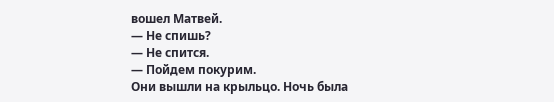вошел Матвей.
— Не спишь?
— Не спится.
— Пойдем покурим.
Они вышли на крыльцо. Ночь была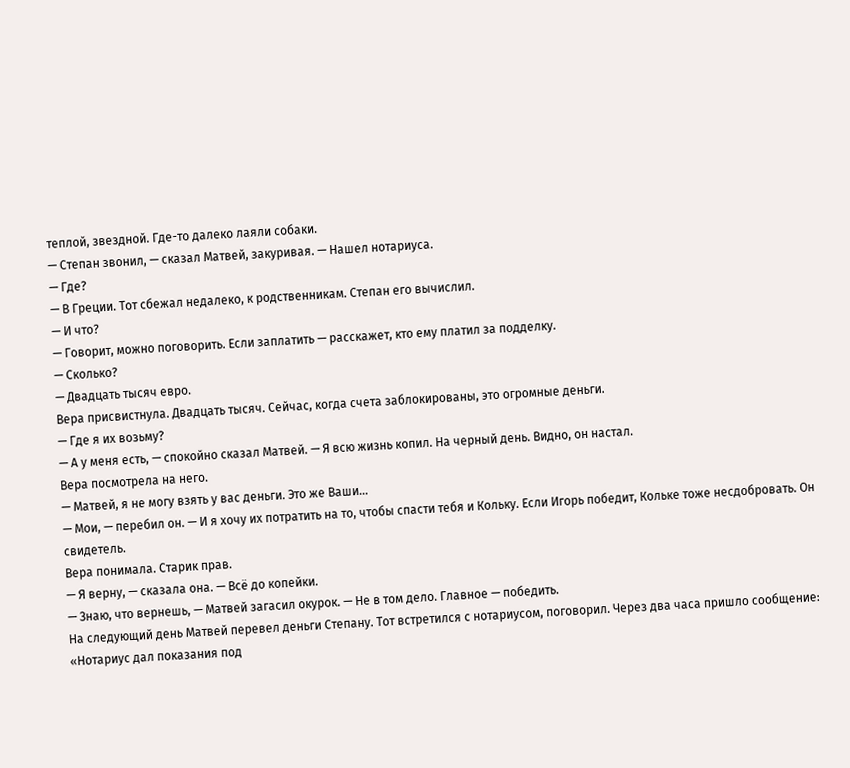теплой, звездной. Где-то далеко лаяли собаки.
— Степан звонил, — сказал Матвей, закуривая. — Нашел нотариуса.
— Где?
— В Греции. Тот сбежал недалеко, к родственникам. Степан его вычислил.
— И что?
— Говорит, можно поговорить. Если заплатить — расскажет, кто ему платил за подделку.
— Сколько?
— Двадцать тысяч евро.
Вера присвистнула. Двадцать тысяч. Сейчас, когда счета заблокированы, это огромные деньги.
— Где я их возьму?
— А у меня есть, — спокойно сказал Матвей. — Я всю жизнь копил. На черный день. Видно, он настал.
Вера посмотрела на него.
— Матвей, я не могу взять у вас деньги. Это же Ваши...
— Мои, — перебил он. — И я хочу их потратить на то, чтобы спасти тебя и Кольку. Если Игорь победит, Кольке тоже несдобровать. Он свидетель.
Вера понимала. Старик прав.
— Я верну, — сказала она. — Всё до копейки.
— Знаю, что вернешь, — Матвей загасил окурок. — Не в том дело. Главное — победить.
На следующий день Матвей перевел деньги Степану. Тот встретился с нотариусом, поговорил. Через два часа пришло сообщение: «Нотариус дал показания под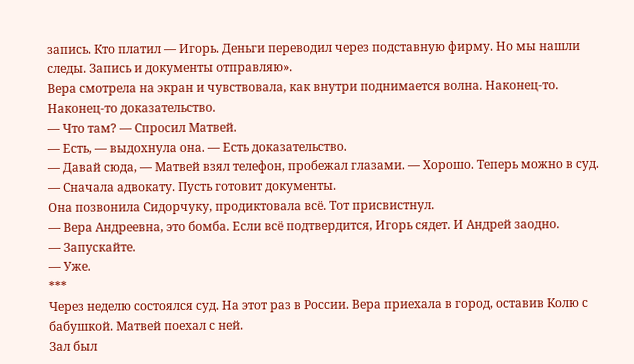запись. Кто платил — Игорь. Деньги переводил через подставную фирму. Но мы нашли следы. Запись и документы отправляю».
Вера смотрела на экран и чувствовала, как внутри поднимается волна. Наконец-то. Наконец-то доказательство.
— Что там? — Спросил Матвей.
— Есть, — выдохнула она. — Есть доказательство.
— Давай сюда, — Матвей взял телефон, пробежал глазами. — Хорошо. Теперь можно в суд.
— Сначала адвокату. Пусть готовит документы.
Она позвонила Сидорчуку, продиктовала всё. Тот присвистнул.
— Вера Андреевна, это бомба. Если всё подтвердится, Игорь сядет. И Андрей заодно.
— Запускайте.
— Уже.
***
Через неделю состоялся суд. На этот раз в России. Вера приехала в город, оставив Колю с бабушкой. Матвей поехал с ней.
Зал был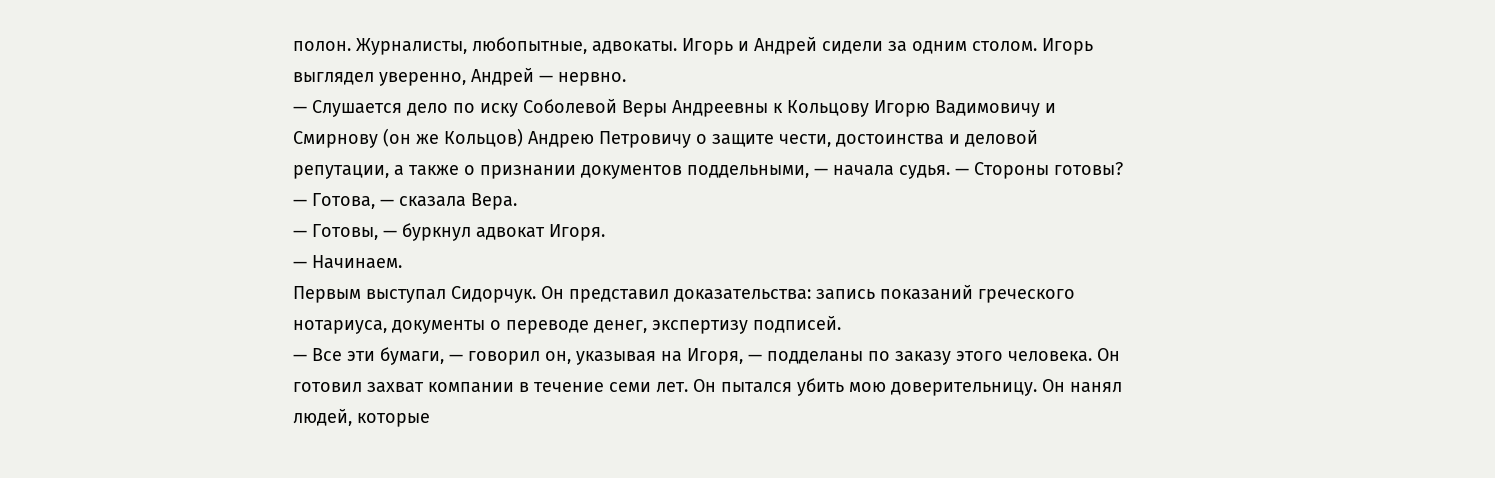полон. Журналисты, любопытные, адвокаты. Игорь и Андрей сидели за одним столом. Игорь выглядел уверенно, Андрей — нервно.
— Слушается дело по иску Соболевой Веры Андреевны к Кольцову Игорю Вадимовичу и Смирнову (он же Кольцов) Андрею Петровичу о защите чести, достоинства и деловой репутации, а также о признании документов поддельными, — начала судья. — Стороны готовы?
— Готова, — сказала Вера.
— Готовы, — буркнул адвокат Игоря.
— Начинаем.
Первым выступал Сидорчук. Он представил доказательства: запись показаний греческого нотариуса, документы о переводе денег, экспертизу подписей.
— Все эти бумаги, — говорил он, указывая на Игоря, — подделаны по заказу этого человека. Он готовил захват компании в течение семи лет. Он пытался убить мою доверительницу. Он нанял людей, которые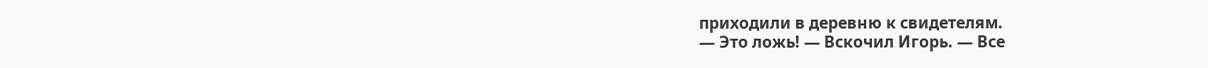приходили в деревню к свидетелям.
— Это ложь! — Вскочил Игорь. — Все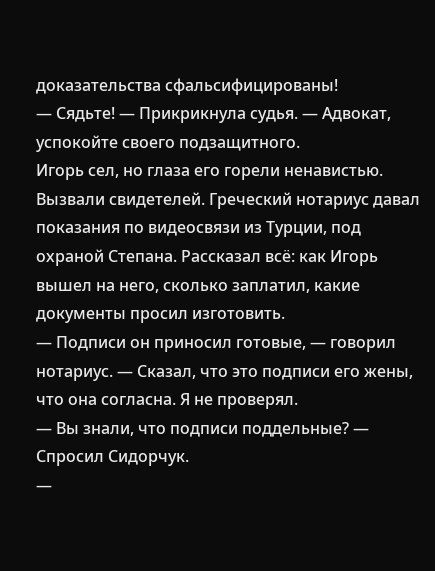доказательства сфальсифицированы!
— Сядьте! — Прикрикнула судья. — Адвокат, успокойте своего подзащитного.
Игорь сел, но глаза его горели ненавистью.
Вызвали свидетелей. Греческий нотариус давал показания по видеосвязи из Турции, под охраной Степана. Рассказал всё: как Игорь вышел на него, сколько заплатил, какие документы просил изготовить.
— Подписи он приносил готовые, — говорил нотариус. — Сказал, что это подписи его жены, что она согласна. Я не проверял.
— Вы знали, что подписи поддельные? — Спросил Сидорчук.
—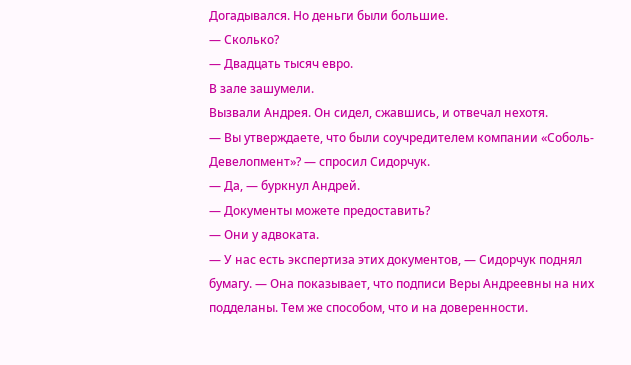Догадывался. Но деньги были большие.
— Сколько?
— Двадцать тысяч евро.
В зале зашумели.
Вызвали Андрея. Он сидел, сжавшись, и отвечал нехотя.
— Вы утверждаете, что были соучредителем компании «Соболь-Девелопмент»? — спросил Сидорчук.
— Да, — буркнул Андрей.
— Документы можете предоставить?
— Они у адвоката.
— У нас есть экспертиза этих документов, — Сидорчук поднял бумагу. — Она показывает, что подписи Веры Андреевны на них подделаны. Тем же способом, что и на доверенности.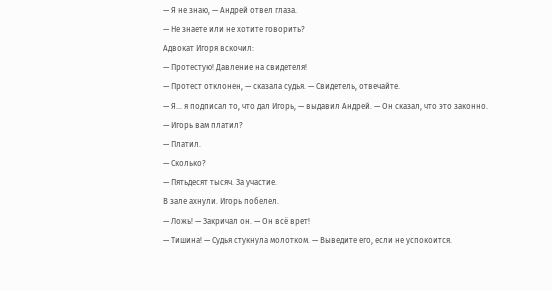— Я не знаю, — Андрей отвел глаза.
— Не знаете или не хотите говорить?
Адвокат Игоря вскочил:
— Протестую! Давление на свидетеля!
— Протест отклонен, — сказала судья. — Свидетель, отвечайте.
— Я... я подписал то, что дал Игорь, — выдавил Андрей. — Он сказал, что это законно.
— Игорь вам платил?
— Платил.
— Сколько?
— Пятьдесят тысяч. За участие.
В зале ахнули. Игорь побелел.
— Ложь! — Закричал он. — Он всё врет!
— Тишина! — Судья стукнула молотком. — Выведите его, если не успокоится.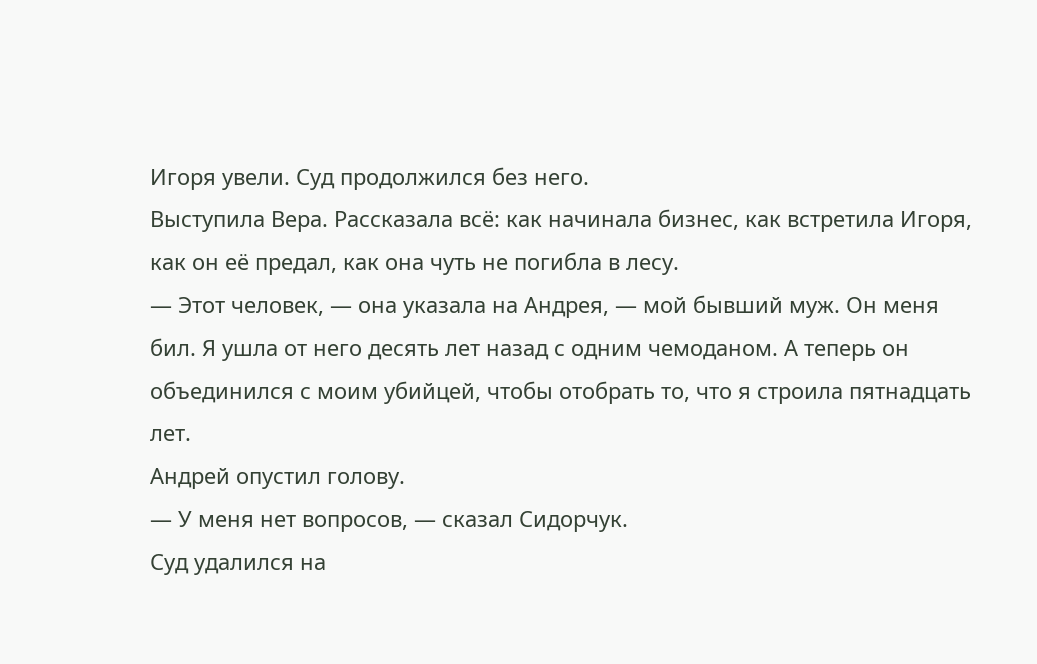Игоря увели. Суд продолжился без него.
Выступила Вера. Рассказала всё: как начинала бизнес, как встретила Игоря, как он её предал, как она чуть не погибла в лесу.
— Этот человек, — она указала на Андрея, — мой бывший муж. Он меня бил. Я ушла от него десять лет назад с одним чемоданом. А теперь он объединился с моим убийцей, чтобы отобрать то, что я строила пятнадцать лет.
Андрей опустил голову.
— У меня нет вопросов, — сказал Сидорчук.
Суд удалился на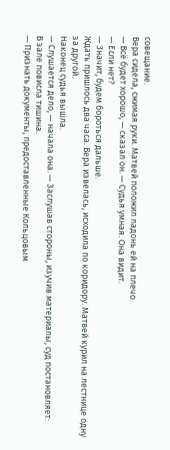совещание.
Вера сидела, сжимая руки. Матвей положил ладонь ей на плечо.
— Всё будет хорошо, — сказал он. — Судья умная. Она видит.
— Если нет?
— Значит, будем бороться дальше.
Ждать пришлось два часа. Вера извелась, исходила по коридору. Матвей курил на лестнице одну за другой.
Наконец судья вышла.
— Слушается дело, — начала она. — Заслушав стороны, изучив материалы, суд постановляет:
В зале повисла тишина.
— Признать документы, предоставленные Кольцовым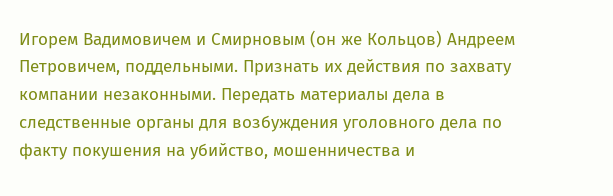Игорем Вадимовичем и Смирновым (он же Кольцов) Андреем Петровичем, поддельными. Признать их действия по захвату компании незаконными. Передать материалы дела в следственные органы для возбуждения уголовного дела по факту покушения на убийство, мошенничества и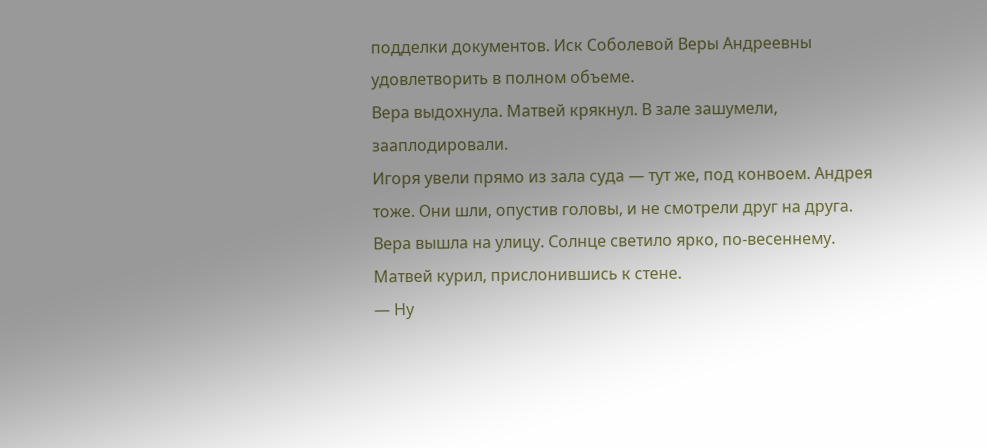подделки документов. Иск Соболевой Веры Андреевны удовлетворить в полном объеме.
Вера выдохнула. Матвей крякнул. В зале зашумели, зааплодировали.
Игоря увели прямо из зала суда — тут же, под конвоем. Андрея тоже. Они шли, опустив головы, и не смотрели друг на друга.
Вера вышла на улицу. Солнце светило ярко, по-весеннему. Матвей курил, прислонившись к стене.
— Ну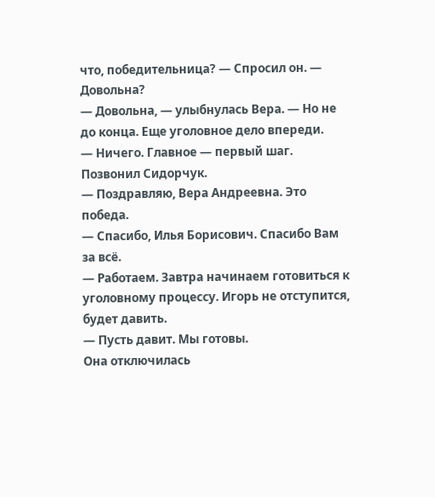что, победительница? — Спросил он. — Довольна?
— Довольна, — улыбнулась Вера. — Но не до конца. Еще уголовное дело впереди.
— Ничего. Главное — первый шаг.
Позвонил Сидорчук.
— Поздравляю, Вера Андреевна. Это победа.
— Спасибо, Илья Борисович. Спасибо Вам за всё.
— Работаем. Завтра начинаем готовиться к уголовному процессу. Игорь не отступится, будет давить.
— Пусть давит. Мы готовы.
Она отключилась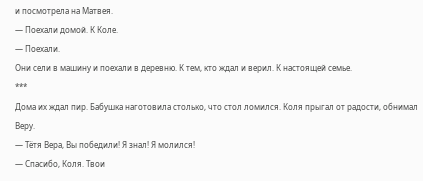и посмотрела на Матвея.
— Поехали домой. К Коле.
— Поехали.
Они сели в машину и поехали в деревню. К тем, кто ждал и верил. К настоящей семье.
***
Дома их ждал пир. Бабушка наготовила столько, что стол ломился. Коля прыгал от радости, обнимал Веру.
— Тётя Вера, Вы победили! Я знал! Я молился!
— Спасибо, Коля. Твои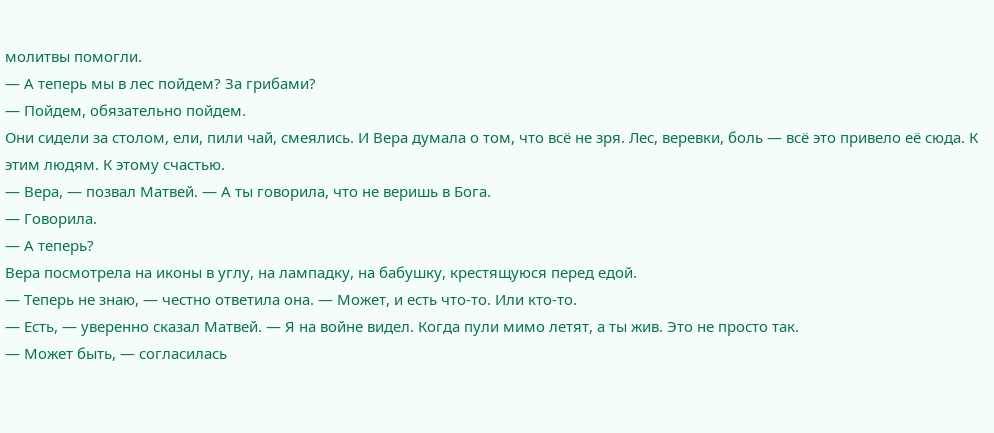молитвы помогли.
— А теперь мы в лес пойдем? За грибами?
— Пойдем, обязательно пойдем.
Они сидели за столом, ели, пили чай, смеялись. И Вера думала о том, что всё не зря. Лес, веревки, боль — всё это привело её сюда. К этим людям. К этому счастью.
— Вера, — позвал Матвей. — А ты говорила, что не веришь в Бога.
— Говорила.
— А теперь?
Вера посмотрела на иконы в углу, на лампадку, на бабушку, крестящуюся перед едой.
— Теперь не знаю, — честно ответила она. — Может, и есть что-то. Или кто-то.
— Есть, — уверенно сказал Матвей. — Я на войне видел. Когда пули мимо летят, а ты жив. Это не просто так.
— Может быть, — согласилась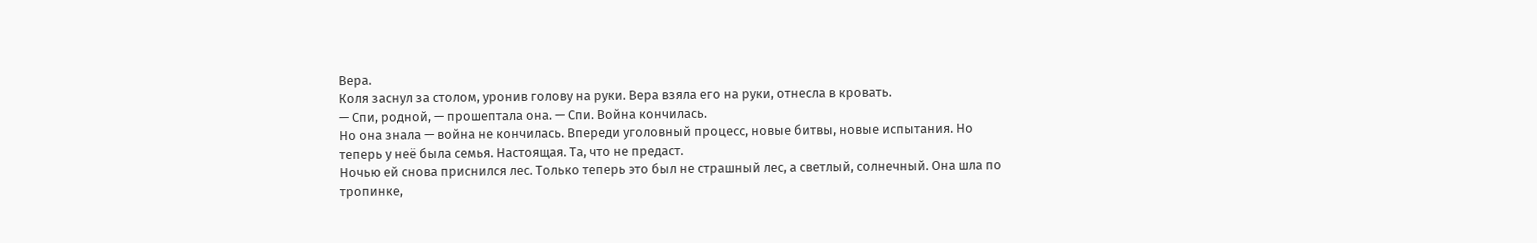Вера.
Коля заснул за столом, уронив голову на руки. Вера взяла его на руки, отнесла в кровать.
— Спи, родной, — прошептала она. — Спи. Война кончилась.
Но она знала — война не кончилась. Впереди уголовный процесс, новые битвы, новые испытания. Но теперь у неё была семья. Настоящая. Та, что не предаст.
Ночью ей снова приснился лес. Только теперь это был не страшный лес, а светлый, солнечный. Она шла по тропинке,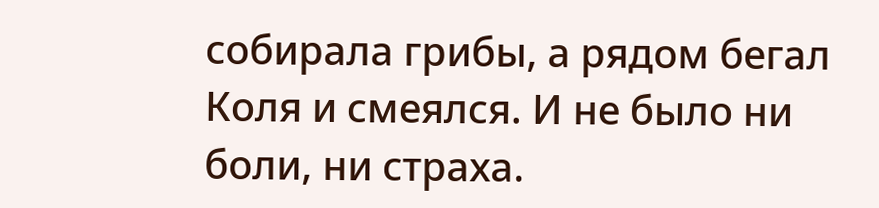собирала грибы, а рядом бегал Коля и смеялся. И не было ни боли, ни страха.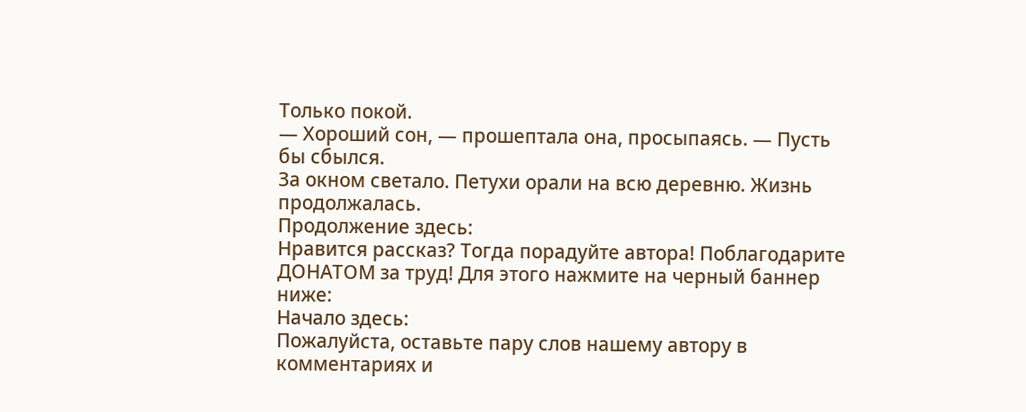Только покой.
— Хороший сон, — прошептала она, просыпаясь. — Пусть бы сбылся.
За окном светало. Петухи орали на всю деревню. Жизнь продолжалась.
Продолжение здесь:
Нравится рассказ? Тогда порадуйте автора! Поблагодарите ДОНАТОМ за труд! Для этого нажмите на черный баннер ниже:
Начало здесь:
Пожалуйста, оставьте пару слов нашему автору в комментариях и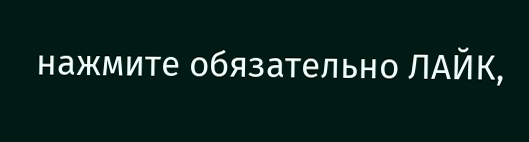нажмите обязательно ЛАЙК,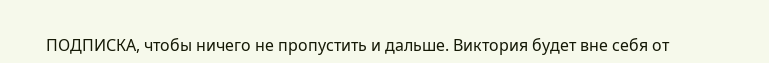ПОДПИСКА, чтобы ничего не пропустить и дальше. Виктория будет вне себя от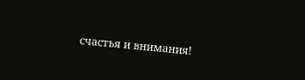счастья и внимания!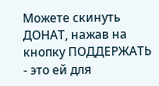Можете скинуть ДОНАТ, нажав на кнопку ПОДДЕРЖАТЬ - это ей для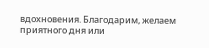вдохновения. Благодарим, желаем приятного дня или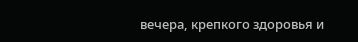вечера, крепкого здоровья и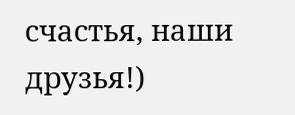счастья, наши друзья!)